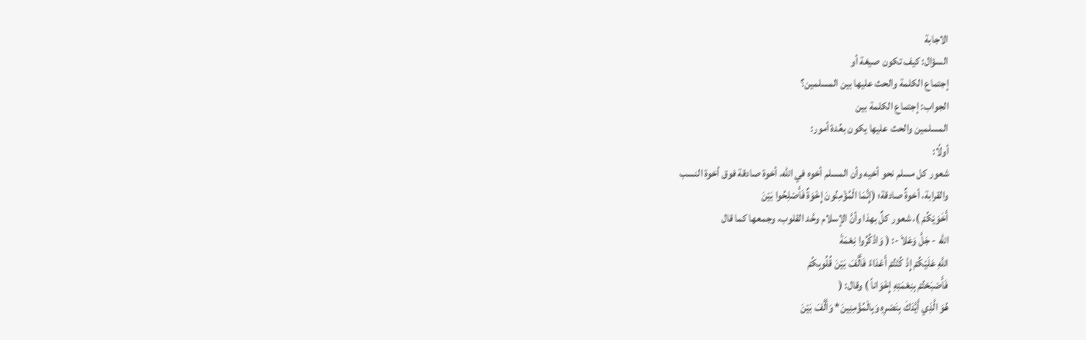الاجابة
السؤال: كيف تكون صيغة أو
إجتماع الكلمة والحث عليها بين المسلمين؟
الجواب: إجتماع الكلمة بين
المسلمين والحث عليها يكون بعُدة أمور:
أولًا:
شعور كل مسلم نحو أخيه وأن المسلم أخوه في الله، أخوة صادقة فوق أخوة النسب
والقرابة، أخوةٌ صادقة؛ (إِنَّمَا الْمُؤْمِنُونَ إِخْوَةٌ فَأَصْلِحُوا بَيْنَ
أَخَوَيْكُمْ )، شعور كلٌ بهذا وأنَّ الإسلام وحَّد القلوب، وجمعها كما قال
الله - جَلَّ وَعَلاَ -: ( وَاذْكُرُوا نِعْمَةَ
اللَّهِ عَلَيْكُمْ إِذْ كُنْتُمْ أَعْدَاءً فَأَلَّفَ بَيْنَ قُلُوبِكُمْ
فَأَصْبَحْتُمْ بِنِعْمَتِهِ إِخْوَاناً ) وقال: (
هُوَ الَّذِي أَيَّدَكَ بِنَصْرِهِ وَبِالْمُؤْمِنِينَ* وَأَلَّفَ بَيْنَ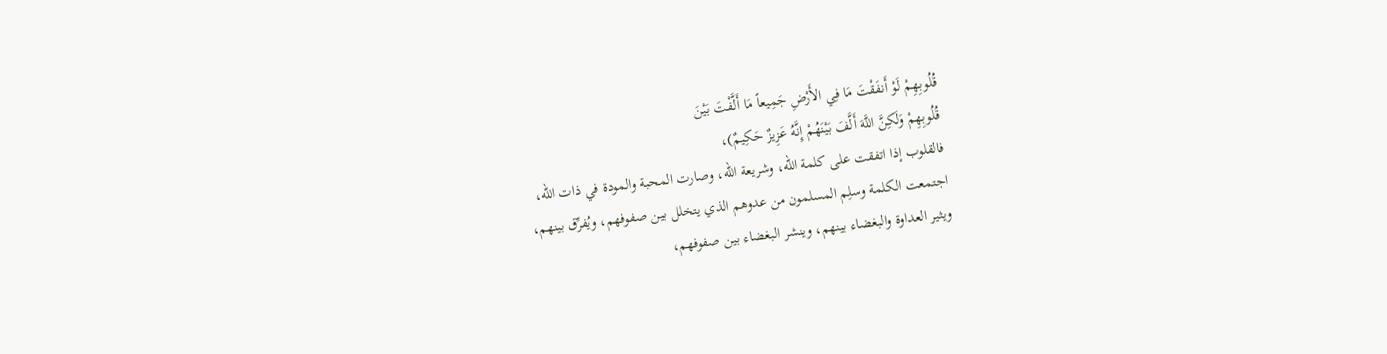قُلُوبِهِمْ لَوْ أَنفَقْتَ مَا فِي الأَرْضِ جَمِيعاً مَا أَلَّفْتَ بَيْنَ
قُلُوبِهِمْ وَلَكِنَّ اللَّهَ أَلَّفَ بَيْنَهُمْ إِنَّهُ عَزِيزٌ حَكِيمٌ)،
فالقلوب إذا اتفقت على كلمة الله، وشريعة الله، وصارت المحبة والمودة في ذات الله،
اجتمعت الكلمة وسلِم المسلمون من عدوهم الذي يتخلل بين صفوفهم، ويُفرِّق بينهم،
ويثير العداوة والبغضاء بينهم، وينشر البغضاء بين صفوفهم،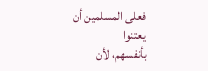فعلى المسلمين أن يعتنوا
بأنفسهم، لأن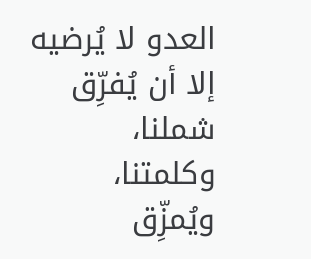العدو لا يُرضيه إلا أن يُفرِّق شملنا، وكلمتنا، ويُمزِّق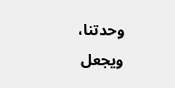وحدتنا،
ويجعل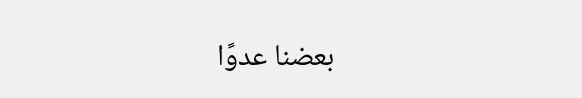بعضنا عدوًا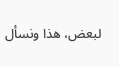لبعض، هذا ونسأل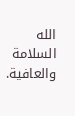الله السلامة والعافية.